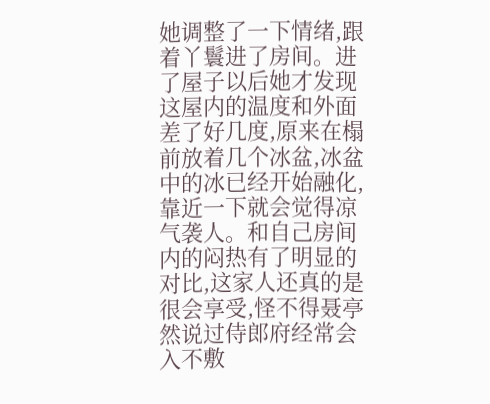她调整了一下情绪,跟着丫鬟进了房间。进了屋子以后她才发现这屋内的温度和外面差了好几度,原来在榻前放着几个冰盆,冰盆中的冰已经开始融化,靠近一下就会觉得凉气袭人。和自己房间内的闷热有了明显的对比,这家人还真的是很会享受,怪不得聂亭然说过侍郎府经常会入不敷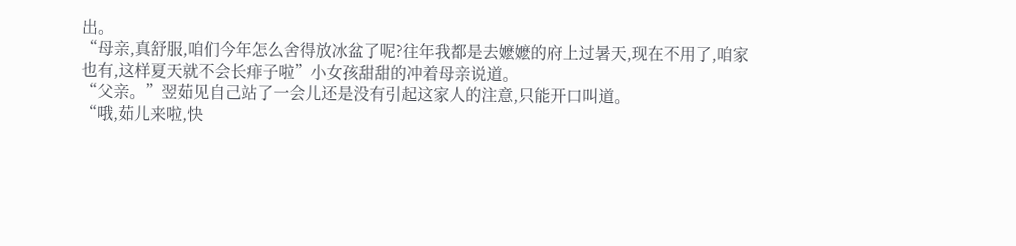出。
“母亲,真舒服,咱们今年怎么舍得放冰盆了呢?往年我都是去嬷嬷的府上过暑天,现在不用了,咱家也有,这样夏天就不会长痱子啦”小女孩甜甜的冲着母亲说道。
“父亲。”翌茹见自己站了一会儿还是没有引起这家人的注意,只能开口叫道。
“哦,茹儿来啦,快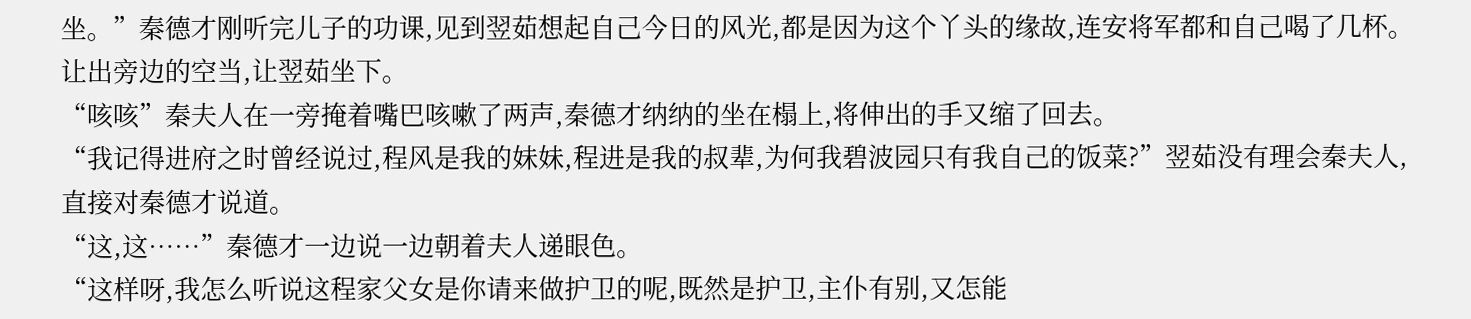坐。”秦德才刚听完儿子的功课,见到翌茹想起自己今日的风光,都是因为这个丫头的缘故,连安将军都和自己喝了几杯。让出旁边的空当,让翌茹坐下。
“咳咳”秦夫人在一旁掩着嘴巴咳嗽了两声,秦德才纳纳的坐在榻上,将伸出的手又缩了回去。
“我记得进府之时曾经说过,程风是我的妹妹,程进是我的叔辈,为何我碧波园只有我自己的饭菜?”翌茹没有理会秦夫人,直接对秦德才说道。
“这,这……”秦德才一边说一边朝着夫人递眼色。
“这样呀,我怎么听说这程家父女是你请来做护卫的呢,既然是护卫,主仆有别,又怎能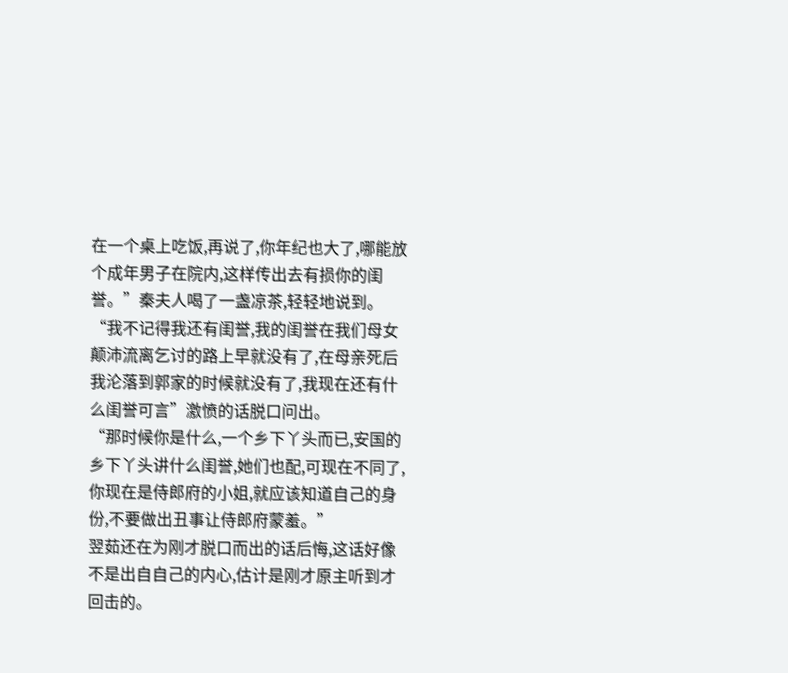在一个桌上吃饭,再说了,你年纪也大了,哪能放个成年男子在院内,这样传出去有损你的闺誉。”秦夫人喝了一盏凉茶,轻轻地说到。
“我不记得我还有闺誉,我的闺誉在我们母女颠沛流离乞讨的路上早就没有了,在母亲死后我沦落到郭家的时候就没有了,我现在还有什么闺誉可言”激愤的话脱口问出。
“那时候你是什么,一个乡下丫头而已,安国的乡下丫头讲什么闺誉,她们也配,可现在不同了,你现在是侍郎府的小姐,就应该知道自己的身份,不要做出丑事让侍郎府蒙羞。”
翌茹还在为刚才脱口而出的话后悔,这话好像不是出自自己的内心,估计是刚才原主听到才回击的。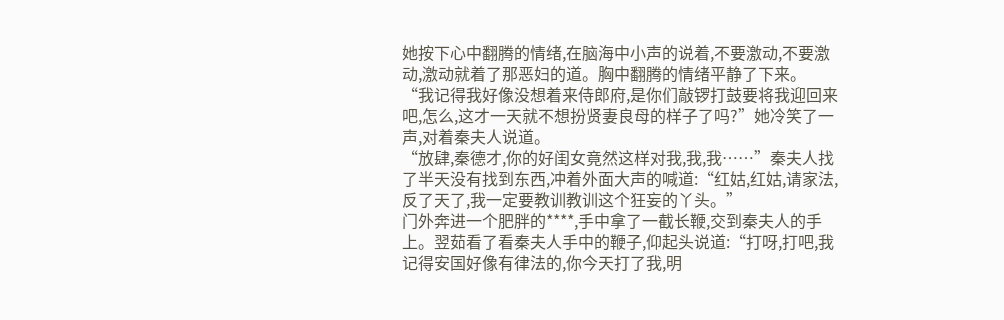她按下心中翻腾的情绪,在脑海中小声的说着,不要激动,不要激动,激动就着了那恶妇的道。胸中翻腾的情绪平静了下来。
“我记得我好像没想着来侍郎府,是你们敲锣打鼓要将我迎回来吧,怎么,这才一天就不想扮贤妻良母的样子了吗?”她冷笑了一声,对着秦夫人说道。
“放肆,秦德才,你的好闺女竟然这样对我,我,我……”秦夫人找了半天没有找到东西,冲着外面大声的喊道:“红姑,红姑,请家法,反了天了,我一定要教训教训这个狂妄的丫头。”
门外奔进一个肥胖的****,手中拿了一截长鞭,交到秦夫人的手上。翌茹看了看秦夫人手中的鞭子,仰起头说道:“打呀,打吧,我记得安国好像有律法的,你今天打了我,明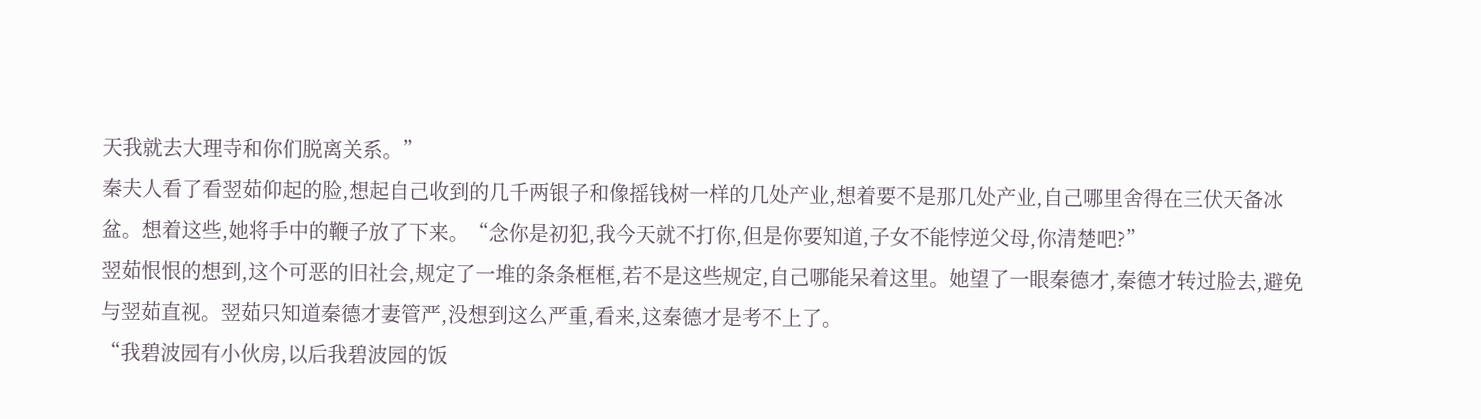天我就去大理寺和你们脱离关系。”
秦夫人看了看翌茹仰起的脸,想起自己收到的几千两银子和像摇钱树一样的几处产业,想着要不是那几处产业,自己哪里舍得在三伏天备冰盆。想着这些,她将手中的鞭子放了下来。“念你是初犯,我今天就不打你,但是你要知道,子女不能悖逆父母,你清楚吧?”
翌茹恨恨的想到,这个可恶的旧社会,规定了一堆的条条框框,若不是这些规定,自己哪能呆着这里。她望了一眼秦德才,秦德才转过脸去,避免与翌茹直视。翌茹只知道秦德才妻管严,没想到这么严重,看来,这秦德才是考不上了。
“我碧波园有小伙房,以后我碧波园的饭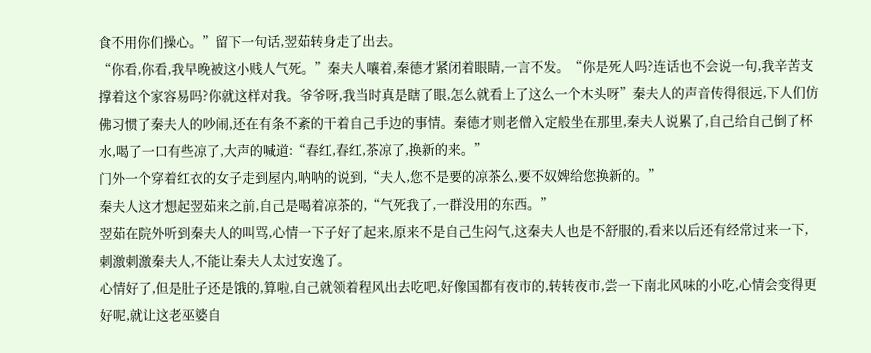食不用你们操心。”留下一句话,翌茹转身走了出去。
“你看,你看,我早晚被这小贱人气死。”秦夫人嚷着,秦德才紧闭着眼睛,一言不发。“你是死人吗?连话也不会说一句,我辛苦支撑着这个家容易吗?你就这样对我。爷爷呀,我当时真是瞎了眼,怎么就看上了这么一个木头呀”秦夫人的声音传得很远,下人们仿佛习惯了秦夫人的吵闹,还在有条不紊的干着自己手边的事情。秦德才则老僧入定般坐在那里,秦夫人说累了,自己给自己倒了杯水,喝了一口有些凉了,大声的喊道:“春红,春红,茶凉了,换新的来。”
门外一个穿着红衣的女子走到屋内,呐呐的说到,“夫人,您不是要的凉茶么,要不奴婢给您换新的。”
秦夫人这才想起翌茹来之前,自己是喝着凉茶的,“气死我了,一群没用的东西。”
翌茹在院外听到秦夫人的叫骂,心情一下子好了起来,原来不是自己生闷气,这秦夫人也是不舒服的,看来以后还有经常过来一下,刺激刺激秦夫人,不能让秦夫人太过安逸了。
心情好了,但是肚子还是饿的,算啦,自己就领着程风出去吃吧,好像国都有夜市的,转转夜市,尝一下南北风味的小吃,心情会变得更好呢,就让这老巫婆自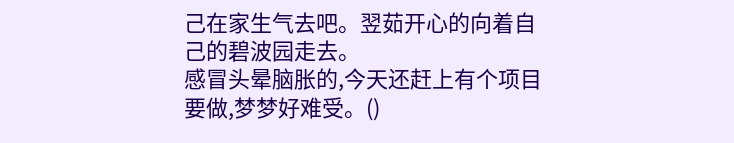己在家生气去吧。翌茹开心的向着自己的碧波园走去。
感冒头晕脑胀的,今天还赶上有个项目要做,梦梦好难受。()